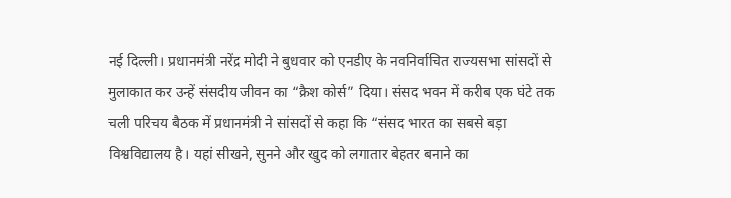नई दिल्ली। प्रधानमंत्री नरेंद्र मोदी ने बुधवार को एनडीए के नवनिर्वाचित राज्यसभा सांसदों से मुलाकात कर उन्हें संसदीय जीवन का “क्रैश कोर्स” दिया। संसद भवन में करीब एक घंटे तक चली परिचय बैठक में प्रधानमंत्री ने सांसदों से कहा कि “संसद भारत का सबसे बड़ा विश्वविद्यालय है। यहां सीखने, सुनने और खुद को लगातार बेहतर बनाने का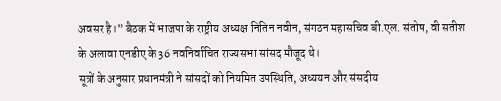अवसर है।” बैठक में भाजपा के राष्ट्रीय अध्यक्ष नितिन नवीन, संगठन महासचिव बी.एल. संतोष, वी सतीश के अलावा एनडीए के 36 नवनिर्वाचित राज्यसभा सांसद मौजूद थे।
सूत्रों के अनुसार प्रधानमंत्री ने सांसदों को नियमित उपस्थिति, अध्ययन और संसदीय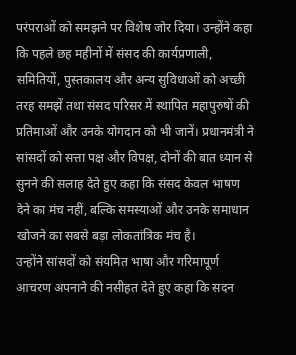परंपराओं को समझने पर विशेष जोर दिया। उन्होंने कहा कि पहले छह महीनों में संसद की कार्यप्रणाली, समितियों, पुस्तकालय और अन्य सुविधाओं को अच्छी तरह समझें तथा संसद परिसर में स्थापित महापुरुषों की प्रतिमाओं और उनके योगदान को भी जानें। प्रधानमंत्री ने सांसदों को सत्ता पक्ष और विपक्ष, दोनों की बात ध्यान से सुनने की सलाह देते हुए कहा कि संसद केवल भाषण देने का मंच नहीं, बल्कि समस्याओं और उनके समाधान खोजने का सबसे बड़ा लोकतांत्रिक मंच है।
उन्होंने सांसदों को संयमित भाषा और गरिमापूर्ण आचरण अपनाने की नसीहत देते हुए कहा कि सदन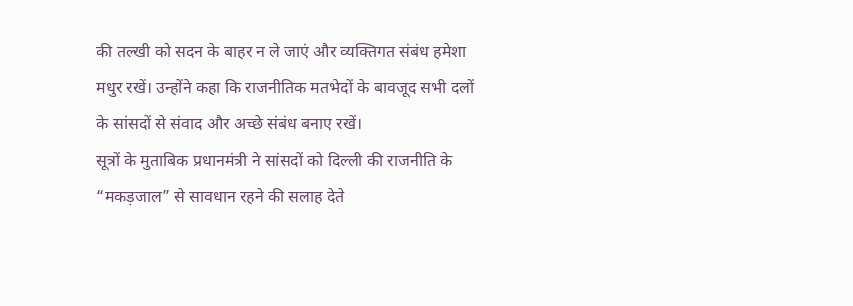की तल्खी को सदन के बाहर न ले जाएं और व्यक्तिगत संबंध हमेशा मधुर रखें। उन्होंने कहा कि राजनीतिक मतभेदों के बावजूद सभी दलों के सांसदों से संवाद और अच्छे संबंध बनाए रखें।
सूत्रों के मुताबिक प्रधानमंत्री ने सांसदों को दिल्ली की राजनीति के “मकड़जाल” से सावधान रहने की सलाह देते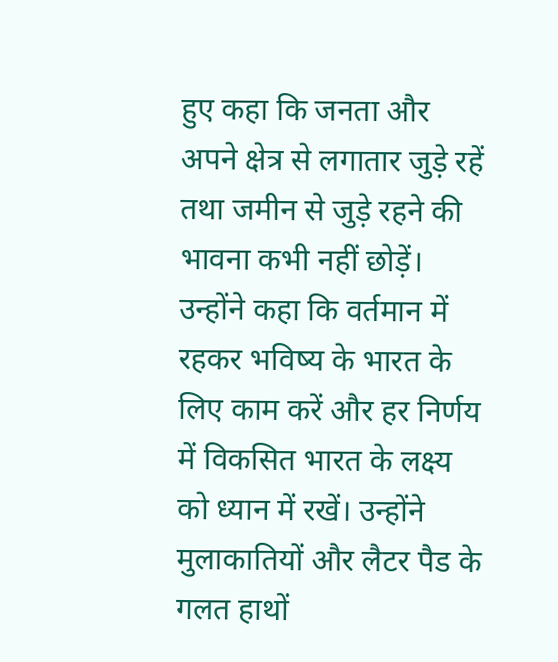हुए कहा कि जनता और अपने क्षेत्र से लगातार जुड़े रहें तथा जमीन से जुड़े रहने की भावना कभी नहीं छोड़ें। उन्होंने कहा कि वर्तमान में रहकर भविष्य के भारत के लिए काम करें और हर निर्णय में विकसित भारत के लक्ष्य को ध्यान में रखें। उन्होंने मुलाकातियों और लैटर पैड के गलत हाथों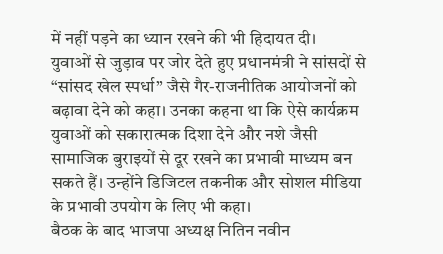में नहीं पड़ने का ध्यान रखने की भी हिदायत दी।
युवाओं से जुड़ाव पर जोर देते हुए प्रधानमंत्री ने सांसदों से “सांसद खेल स्पर्धा” जैसे गैर-राजनीतिक आयोजनों को बढ़ावा देने को कहा। उनका कहना था कि ऐसे कार्यक्रम युवाओं को सकारात्मक दिशा देने और नशे जैसी सामाजिक बुराइयों से दूर रखने का प्रभावी माध्यम बन सकते हैं। उन्होंने डिजिटल तकनीक और सोशल मीडिया के प्रभावी उपयोग के लिए भी कहा।
बैठक के बाद भाजपा अध्यक्ष नितिन नवीन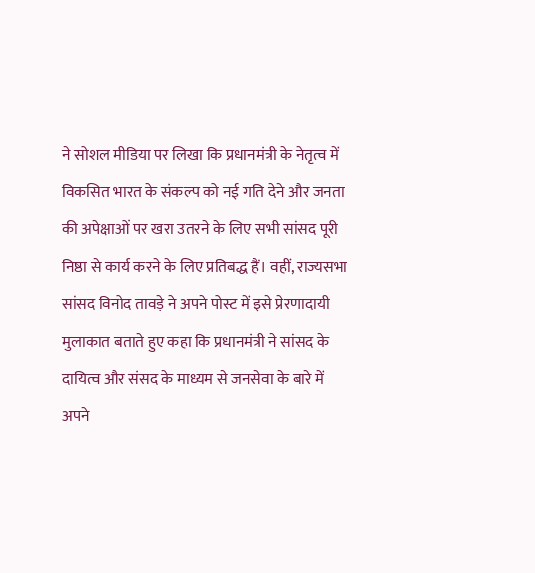ने सोशल मीडिया पर लिखा कि प्रधानमंत्री के नेतृत्व में विकसित भारत के संकल्प को नई गति देने और जनता की अपेक्षाओं पर खरा उतरने के लिए सभी सांसद पूरी निष्ठा से कार्य करने के लिए प्रतिबद्ध हैं। वहीं, राज्यसभा सांसद विनोद तावड़े ने अपने पोस्ट में इसे प्रेरणादायी मुलाकात बताते हुए कहा कि प्रधानमंत्री ने सांसद के दायित्व और संसद के माध्यम से जनसेवा के बारे में अपने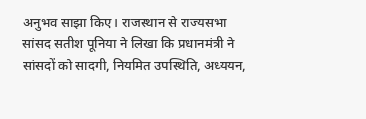अनुभव साझा किए। राजस्थान से राज्यसभा सांसद सतीश पूनिया ने लिखा कि प्रधानमंत्री ने सांसदों को सादगी, नियमित उपस्थिति, अध्ययन,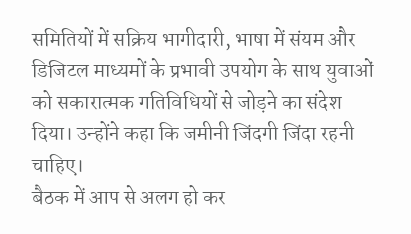समितियों में सक्रिय भागीदारी, भाषा में संयम और डिजिटल माध्यमों के प्रभावी उपयोग के साथ युवाओं को सकारात्मक गतिविधियों से जोड़ने का संदेश दिया। उन्होंने कहा कि जमीनी जिंदगी जिंदा रहनी चाहिए।
बैठक में आप से अलग हो कर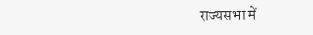राज्यसभा में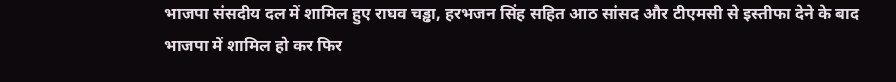भाजपा संसदीय दल में शामिल हुए राघव चड्ढा, हरभजन सिंह सहित आठ सांसद और टीएमसी से इस्तीफा देने के बाद भाजपा में शामिल हो कर फिर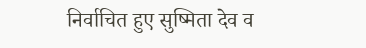निर्वाचित हुए सुष्मिता देव व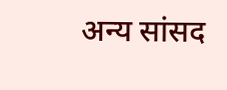अन्य सांसद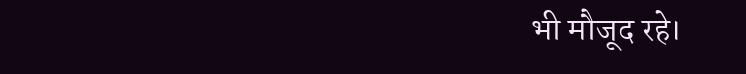भी मौजूद रहे।